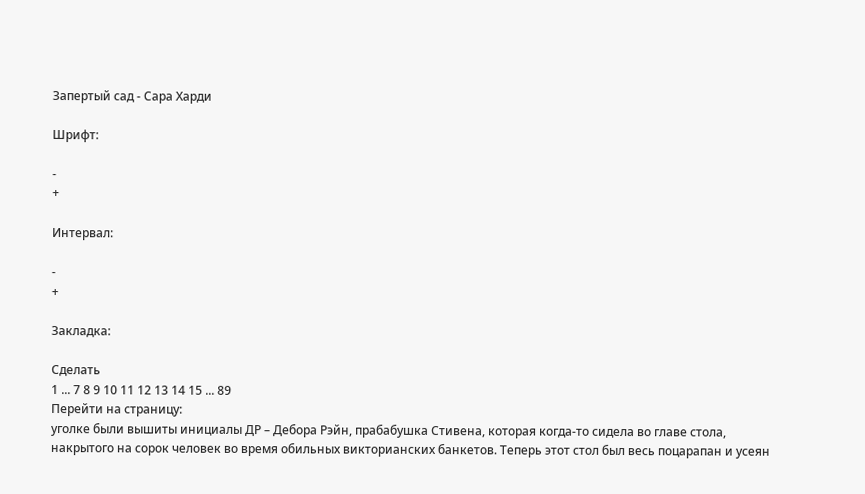Запертый сад - Сара Харди

Шрифт:

-
+

Интервал:

-
+

Закладка:

Сделать
1 ... 7 8 9 10 11 12 13 14 15 ... 89
Перейти на страницу:
уголке были вышиты инициалы ДР – Дебора Рэйн, прабабушка Стивена, которая когда-то сидела во главе стола, накрытого на сорок человек во время обильных викторианских банкетов. Теперь этот стол был весь поцарапан и усеян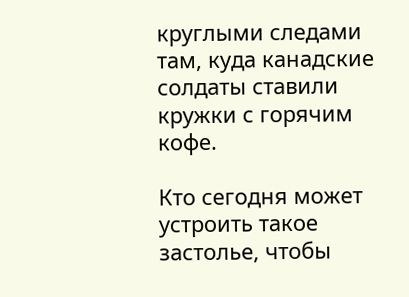круглыми следами там, куда канадские солдаты ставили кружки с горячим кофе.

Кто сегодня может устроить такое застолье, чтобы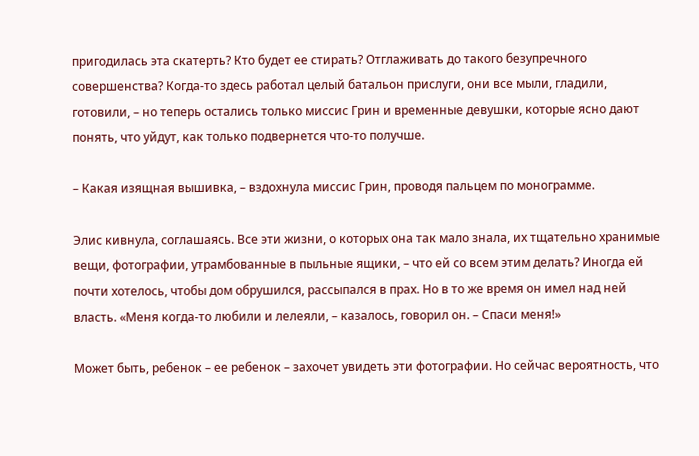пригодилась эта скатерть? Кто будет ее стирать? Отглаживать до такого безупречного совершенства? Когда-то здесь работал целый батальон прислуги, они все мыли, гладили, готовили, – но теперь остались только миссис Грин и временные девушки, которые ясно дают понять, что уйдут, как только подвернется что-то получше.

– Какая изящная вышивка, – вздохнула миссис Грин, проводя пальцем по монограмме.

Элис кивнула, соглашаясь. Все эти жизни, о которых она так мало знала, их тщательно хранимые вещи, фотографии, утрамбованные в пыльные ящики, – что ей со всем этим делать? Иногда ей почти хотелось, чтобы дом обрушился, рассыпался в прах. Но в то же время он имел над ней власть. «Меня когда-то любили и лелеяли, – казалось, говорил он. – Спаси меня!»

Может быть, ребенок – ее ребенок – захочет увидеть эти фотографии. Но сейчас вероятность, что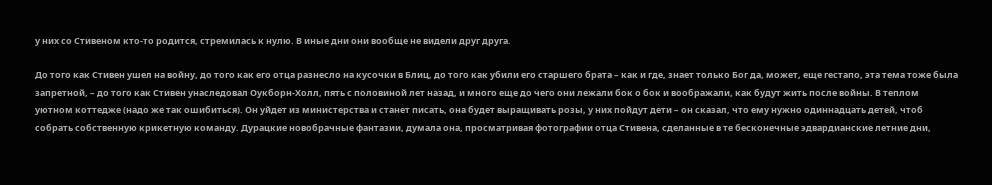у них со Стивеном кто-то родится, стремилась к нулю. В иные дни они вообще не видели друг друга.

До того как Стивен ушел на войну, до того как его отца разнесло на кусочки в Блиц, до того как убили его старшего брата – как и где, знает только Бог да, может, еще гестапо, эта тема тоже была запретной, – до того как Стивен унаследовал Оукборн-Холл, пять с половиной лет назад, и много еще до чего они лежали бок о бок и воображали, как будут жить после войны. В теплом уютном коттедже (надо же так ошибиться). Он уйдет из министерства и станет писать, она будет выращивать розы, у них пойдут дети – он сказал, что ему нужно одиннадцать детей, чтоб собрать собственную крикетную команду. Дурацкие новобрачные фантазии, думала она, просматривая фотографии отца Стивена, сделанные в те бесконечные эдвардианские летние дни,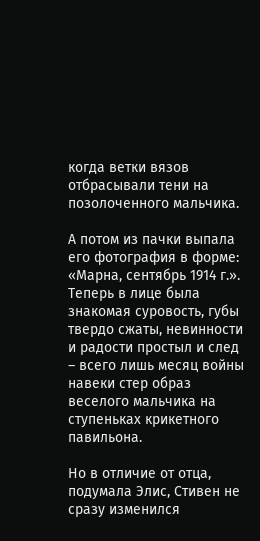когда ветки вязов отбрасывали тени на позолоченного мальчика.

А потом из пачки выпала его фотография в форме: «Марна, сентябрь 1914 г.». Теперь в лице была знакомая суровость, губы твердо сжаты, невинности и радости простыл и след – всего лишь месяц войны навеки стер образ веселого мальчика на ступеньках крикетного павильона.

Но в отличие от отца, подумала Элис, Стивен не сразу изменился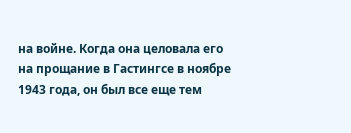на войне. Когда она целовала его на прощание в Гастингсе в ноябре 1943 года, он был все еще тем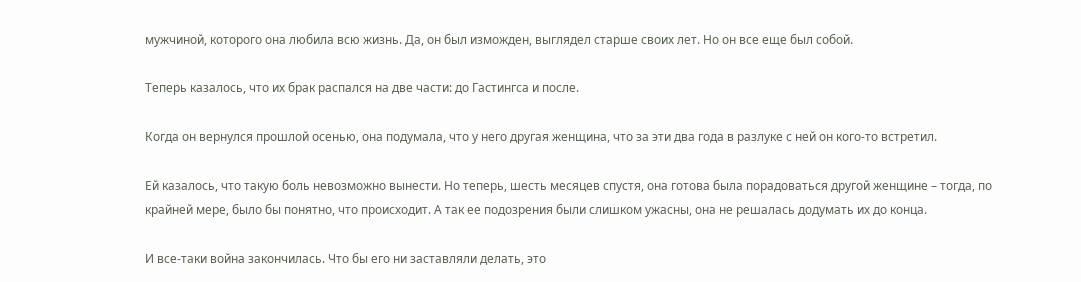мужчиной, которого она любила всю жизнь. Да, он был изможден, выглядел старше своих лет. Но он все еще был собой.

Теперь казалось, что их брак распался на две части: до Гастингса и после.

Когда он вернулся прошлой осенью, она подумала, что у него другая женщина, что за эти два года в разлуке с ней он кого-то встретил.

Ей казалось, что такую боль невозможно вынести. Но теперь, шесть месяцев спустя, она готова была порадоваться другой женщине – тогда, по крайней мере, было бы понятно, что происходит. А так ее подозрения были слишком ужасны, она не решалась додумать их до конца.

И все-таки война закончилась. Что бы его ни заставляли делать, это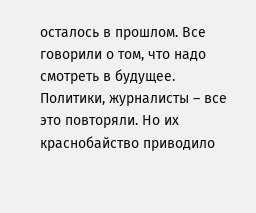осталось в прошлом. Все говорили о том, что надо смотреть в будущее. Политики, журналисты – все это повторяли. Но их краснобайство приводило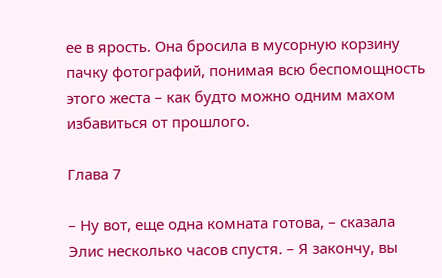ее в ярость. Она бросила в мусорную корзину пачку фотографий, понимая всю беспомощность этого жеста – как будто можно одним махом избавиться от прошлого.

Глава 7

– Ну вот, еще одна комната готова, – сказала Элис несколько часов спустя. – Я закончу, вы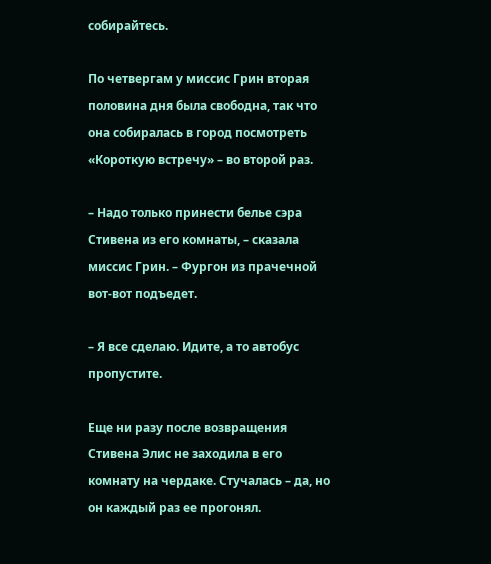собирайтесь.

По четвергам у миссис Грин вторая половина дня была свободна, так что она собиралась в город посмотреть «Короткую встречу» – во второй раз.

– Надо только принести белье сэра Стивена из его комнаты, – сказала миссис Грин. – Фургон из прачечной вот-вот подъедет.

– Я все сделаю. Идите, а то автобус пропустите.

Еще ни разу после возвращения Стивена Элис не заходила в его комнату на чердаке. Стучалась – да, но он каждый раз ее прогонял.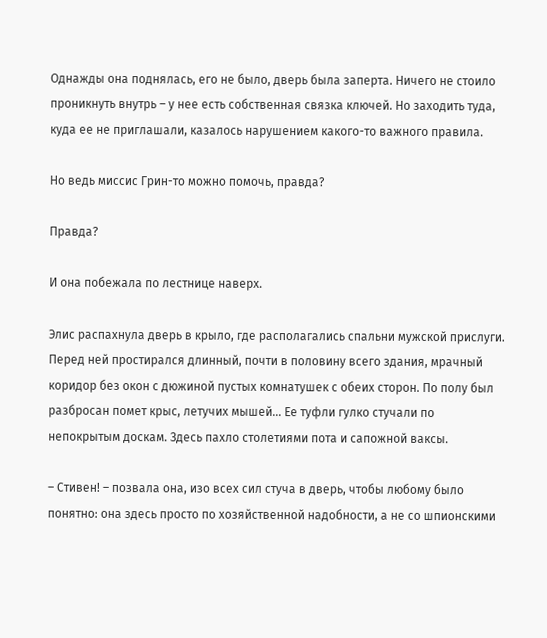Однажды она поднялась, его не было, дверь была заперта. Ничего не стоило проникнуть внутрь – у нее есть собственная связка ключей. Но заходить туда, куда ее не приглашали, казалось нарушением какого-то важного правила.

Но ведь миссис Грин-то можно помочь, правда?

Правда?

И она побежала по лестнице наверх.

Элис распахнула дверь в крыло, где располагались спальни мужской прислуги. Перед ней простирался длинный, почти в половину всего здания, мрачный коридор без окон с дюжиной пустых комнатушек с обеих сторон. По полу был разбросан помет крыс, летучих мышей… Ее туфли гулко стучали по непокрытым доскам. Здесь пахло столетиями пота и сапожной ваксы.

– Стивен! – позвала она, изо всех сил стуча в дверь, чтобы любому было понятно: она здесь просто по хозяйственной надобности, а не со шпионскими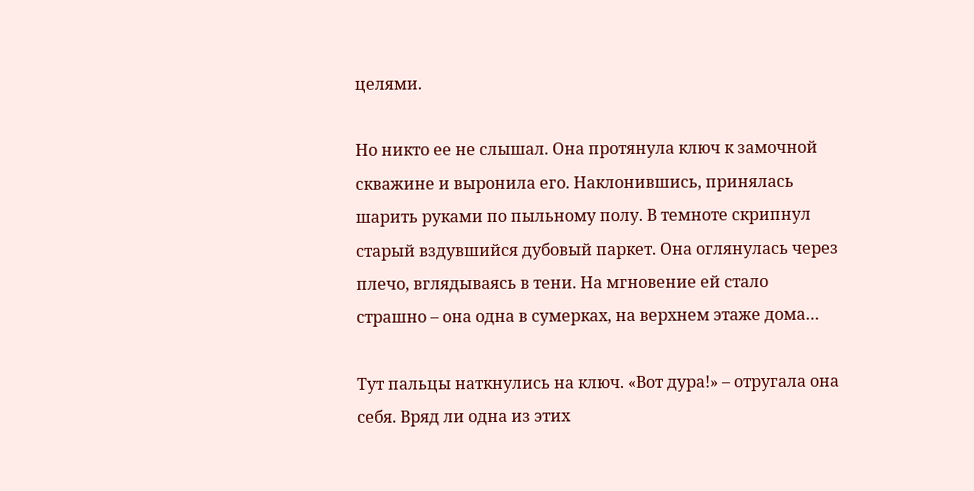целями.

Но никто ее не слышал. Она протянула ключ к замочной скважине и выронила его. Наклонившись, принялась шарить руками по пыльному полу. В темноте скрипнул старый вздувшийся дубовый паркет. Она оглянулась через плечо, вглядываясь в тени. На мгновение ей стало страшно – она одна в сумерках, на верхнем этаже дома…

Тут пальцы наткнулись на ключ. «Вот дура!» – отругала она себя. Вряд ли одна из этих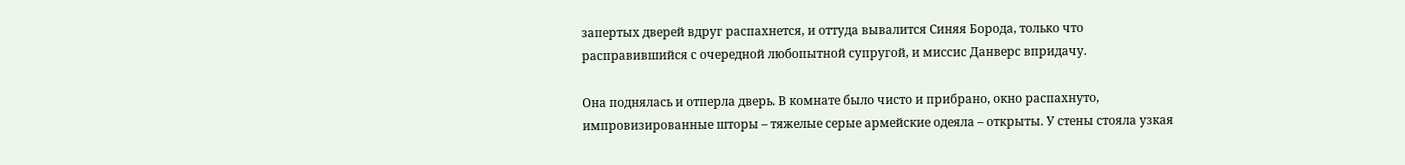запертых дверей вдруг распахнется, и оттуда вывалится Синяя Борода, только что расправившийся с очередной любопытной супругой, и миссис Данверс впридачу.

Она поднялась и отперла дверь. В комнате было чисто и прибрано, окно распахнуто, импровизированные шторы – тяжелые серые армейские одеяла – открыты. У стены стояла узкая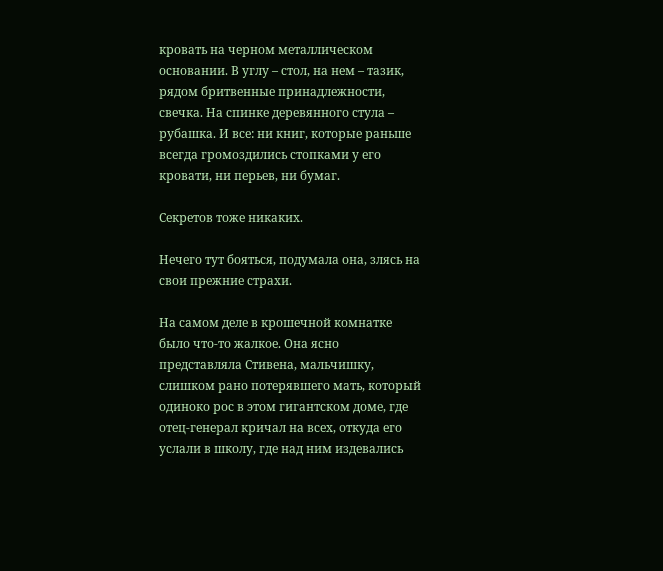кровать на черном металлическом основании. В углу – стол, на нем – тазик, рядом бритвенные принадлежности, свечка. На спинке деревянного стула – рубашка. И все: ни книг, которые раньше всегда громоздились стопками у его кровати, ни перьев, ни бумаг.

Секретов тоже никаких.

Нечего тут бояться, подумала она, злясь на свои прежние страхи.

На самом деле в крошечной комнатке было что-то жалкое. Она ясно представляла Стивена, мальчишку, слишком рано потерявшего мать, который одиноко рос в этом гигантском доме, где отец-генерал кричал на всех, откуда его услали в школу, где над ним издевались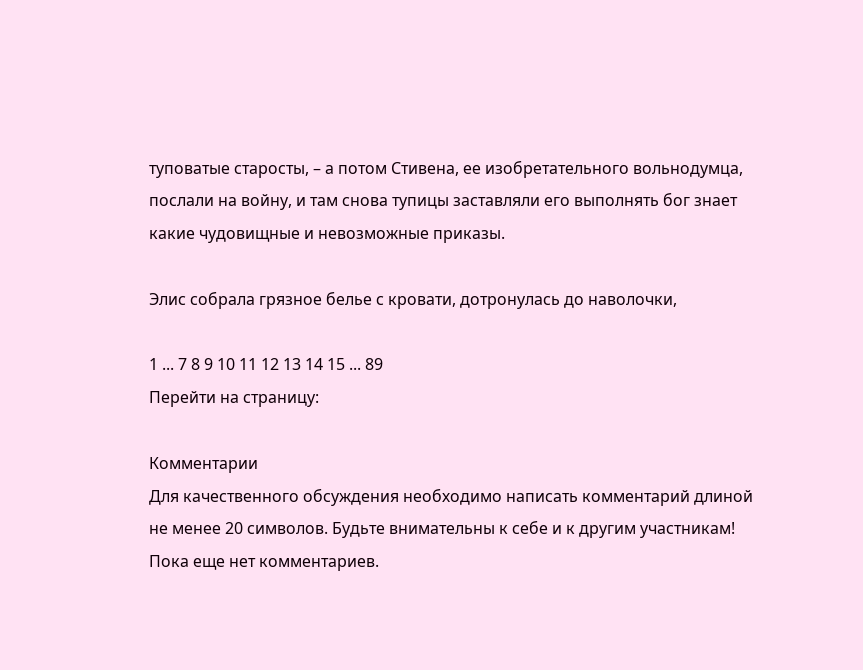туповатые старосты, – а потом Стивена, ее изобретательного вольнодумца, послали на войну, и там снова тупицы заставляли его выполнять бог знает какие чудовищные и невозможные приказы.

Элис собрала грязное белье с кровати, дотронулась до наволочки,

1 ... 7 8 9 10 11 12 13 14 15 ... 89
Перейти на страницу:

Комментарии
Для качественного обсуждения необходимо написать комментарий длиной не менее 20 символов. Будьте внимательны к себе и к другим участникам!
Пока еще нет комментариев.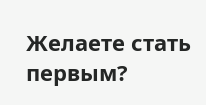Желаете стать первым?